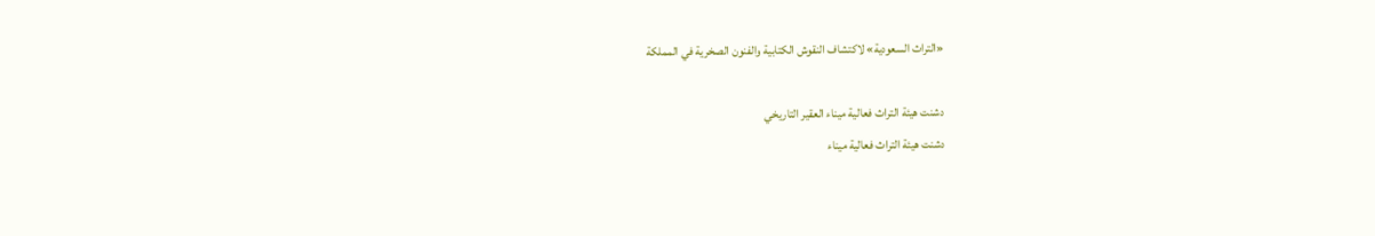«التراث السعودية» لاكتشاف النقوش الكتابية والفنون الصخرية في المملكة

دشنت هيئة التراث فعالية ميناء العقير التاريخي
دشنت هيئة التراث فعالية ميناء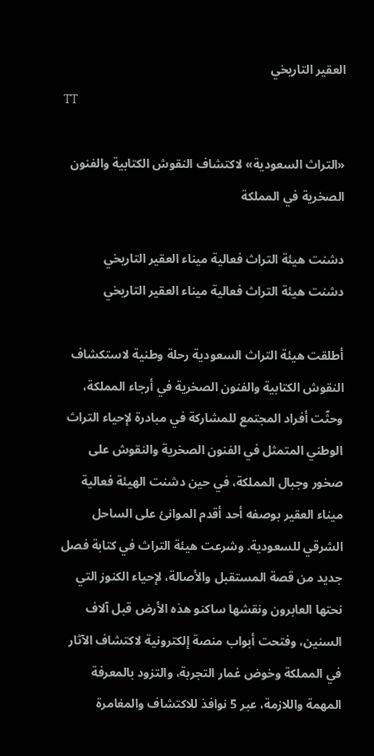العقير التاريخي
TT

«التراث السعودية» لاكتشاف النقوش الكتابية والفنون الصخرية في المملكة

دشنت هيئة التراث فعالية ميناء العقير التاريخي
دشنت هيئة التراث فعالية ميناء العقير التاريخي

أطلقت هيئة التراث السعودية رحلة وطنية لاستكشاف النقوش الكتابية والفنون الصخرية في أرجاء المملكة، وحثّت أفراد المجتمع للمشاركة في مبادرة لإحياء التراث الوطني المتمثل في الفنون الصخرية والنقوش على صخور وجبال المملكة، في حين دشنت الهيئة فعالية ميناء العقير بوصفه أحد أقدم الموانئ على الساحل الشرقي للسعودية. وشرعت هيئة التراث في كتابة فصل جديد من قصة المستقبل والأصالة، لإحياء الكنوز التي نحتها العابرون ونقشها ساكنو هذه الأرض قبل آلاف السنين، وفتحت أبواب منصة إلكترونية لاكتشاف الآثار في المملكة وخوض غمار التجربة، والتزود بالمعرفة المهمة واللازمة، عبر 5 نوافذ للاكتشاف والمغامرة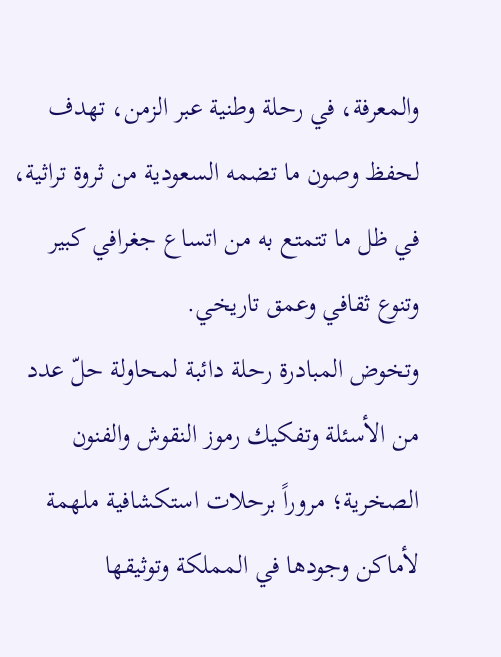والمعرفة، في رحلة وطنية عبر الزمن، تهدف لحفظ وصون ما تضمه السعودية من ثروة تراثية، في ظل ما تتمتع به من اتساع جغرافي كبير وتنوع ثقافي وعمق تاريخي.
وتخوض المبادرة رحلة دائبة لمحاولة حلّ عدد من الأسئلة وتفكيك رموز النقوش والفنون الصخرية؛ مروراً برحلات استكشافية ملهمة لأماكن وجودها في المملكة وتوثيقها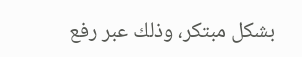بشكل مبتكر، وذلك عبر رفع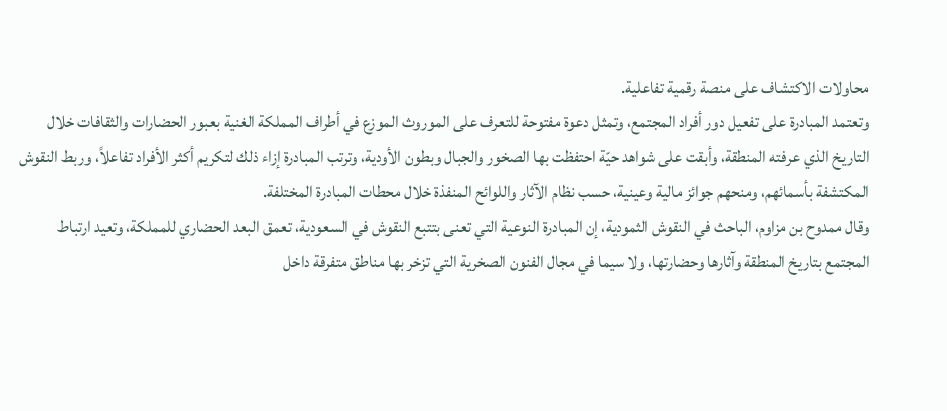محاولات الاكتشاف على منصة رقمية تفاعلية.
وتعتمد المبادرة على تفعيل دور أفراد المجتمع، وتمثل دعوة مفتوحة للتعرف على الموروث الموزع في أطراف المملكة الغنية بعبور الحضارات والثقافات خلال التاريخ الذي عرفته المنطقة، وأبقت على شواهد حيّة احتفظت بها الصخور والجبال وبطون الأودية، وترتب المبادرة إزاء ذلك لتكريم أكثر الأفراد تفاعلاً، وربط النقوش المكتشفة بأسمائهم، ومنحهم جوائز مالية وعينية، حسب نظام الآثار واللوائح المنفذة خلال محطات المبادرة المختلفة.
وقال ممدوح بن مزاوم، الباحث في النقوش الثمودية، إن المبادرة النوعية التي تعنى بتتبع النقوش في السعودية، تعمق البعد الحضاري للمملكة، وتعيد ارتباط المجتمع بتاريخ المنطقة وآثارها وحضارتها، ولا سيما في مجال الفنون الصخرية التي تزخر بها مناطق متفرقة داخل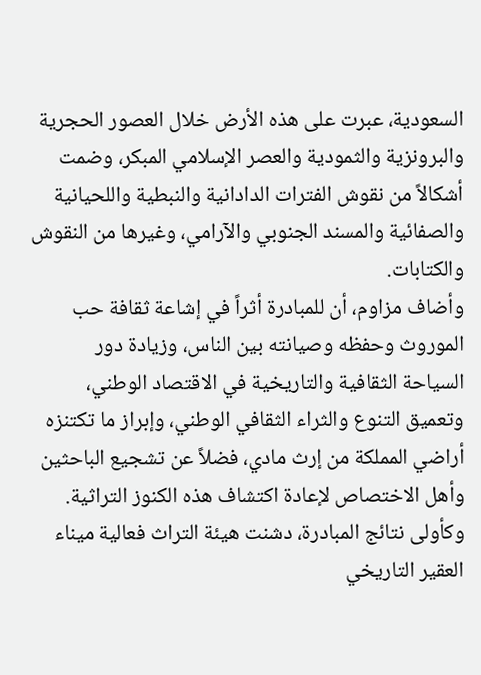السعودية، عبرت على هذه الأرض خلال العصور الحجرية والبرونزية والثمودية والعصر الإسلامي المبكر، وضمت أشكالاً من نقوش الفترات الدادانية والنبطية واللحيانية والصفائية والمسند الجنوبي والآرامي، وغيرها من النقوش والكتابات.
وأضاف مزاوم، أن للمبادرة أثراً في إشاعة ثقافة حب الموروث وحفظه وصيانته بين الناس، وزيادة دور السياحة الثقافية والتاريخية في الاقتصاد الوطني، وتعميق التنوع والثراء الثقافي الوطني، وإبراز ما تكتنزه أراضي المملكة من إرث مادي، فضلاً عن تشجيع الباحثين وأهل الاختصاص لإعادة اكتشاف هذه الكنوز التراثية.
وكأولى نتائج المبادرة، دشنت هيئة التراث فعالية ميناء العقير التاريخي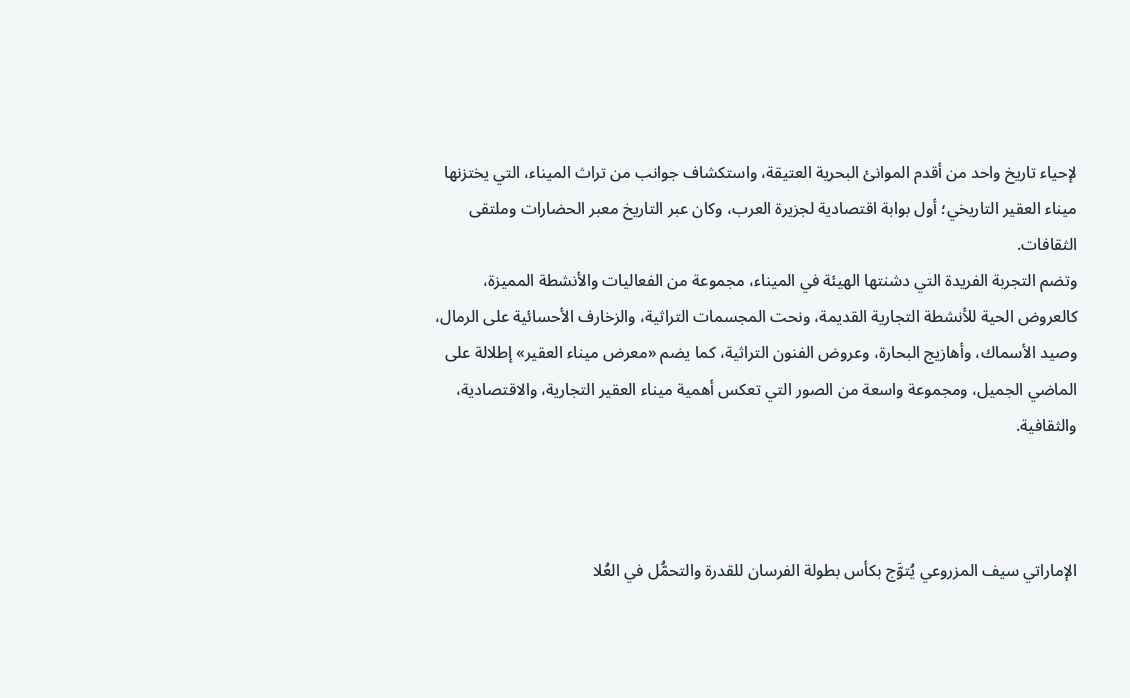لإحياء تاريخ واحد من أقدم الموانئ البحرية العتيقة، واستكشاف جوانب من تراث الميناء، التي يختزنها ميناء العقير التاريخي؛ أول بوابة اقتصادية لجزيرة العرب، وكان عبر التاريخ معبر الحضارات وملتقى الثقافات.
وتضم التجربة الفريدة التي دشنتها الهيئة في الميناء، مجموعة من الفعاليات والأنشطة المميزة، كالعروض الحية للأنشطة التجارية القديمة، ونحت المجسمات التراثية، والزخارف الأحسائية على الرمال، وصيد الأسماك، وأهازيج البحارة، وعروض الفنون التراثية، كما يضم «معرض ميناء العقير» إطلالة على الماضي الجميل، ومجموعة واسعة من الصور التي تعكس أهمية ميناء العقير التجارية، والاقتصادية، والثقافية.



الإماراتي سيف المزروعي يُتوَّج بكأس بطولة الفرسان للقدرة والتحمُّل في العُلا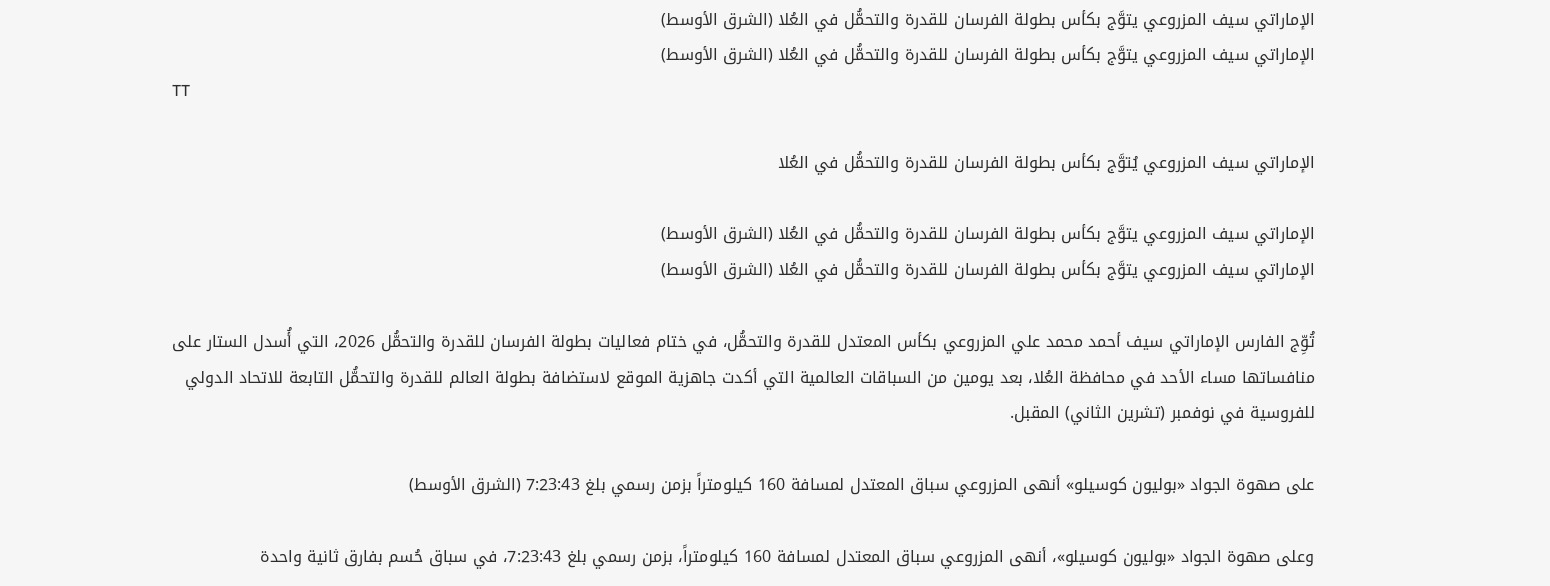الإماراتي سيف المزروعي يتوَّج بكأس بطولة الفرسان للقدرة والتحمُّل في العُلا (الشرق الأوسط)
الإماراتي سيف المزروعي يتوَّج بكأس بطولة الفرسان للقدرة والتحمُّل في العُلا (الشرق الأوسط)
TT

الإماراتي سيف المزروعي يُتوَّج بكأس بطولة الفرسان للقدرة والتحمُّل في العُلا

الإماراتي سيف المزروعي يتوَّج بكأس بطولة الفرسان للقدرة والتحمُّل في العُلا (الشرق الأوسط)
الإماراتي سيف المزروعي يتوَّج بكأس بطولة الفرسان للقدرة والتحمُّل في العُلا (الشرق الأوسط)

تُوِّج الفارس الإماراتي سيف أحمد محمد علي المزروعي بكأس المعتدل للقدرة والتحمُّل، في ختام فعاليات بطولة الفرسان للقدرة والتحمُّل 2026، التي أُسدل الستار على منافساتها مساء الأحد في محافظة العُلا، بعد يومين من السباقات العالمية التي أكدت جاهزية الموقع لاستضافة بطولة العالم للقدرة والتحمُّل التابعة للاتحاد الدولي للفروسية في نوفمبر (تشرين الثاني) المقبل.

على صهوة الجواد «بوليون كوسيلو» أنهى المزروعي سباق المعتدل لمسافة 160 كيلومتراً بزمن رسمي بلغ 7:23:43 (الشرق الأوسط)

وعلى صهوة الجواد «بوليون كوسيلو»، أنهى المزروعي سباق المعتدل لمسافة 160 كيلومتراً، بزمن رسمي بلغ 7:23:43، في سباق حُسم بفارق ثانية واحدة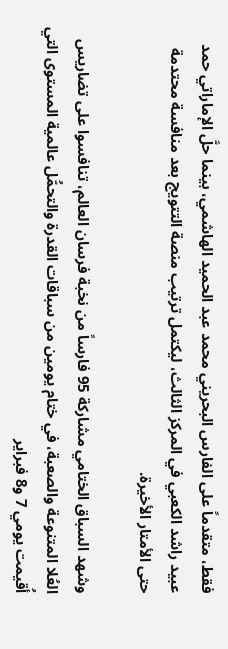فقط، متقدماً على الفارس البحريني محمد عبد الحميد الهاشمي، بينما حلَّ الإماراتي حمد عبيد راشد الكعبي في المركز الثالث، ليكتمل ترتيب منصة التتويج بعد منافسة محتدمة حتى الأمتار الأخيرة.

وشهد السباق الختامي مشاركة 95 فارساً من نخبة فرسان العالم، تنافسوا على تضاريس العُلا المتنوعة والصعبة، في ختام يومين من سباقات القدرة والتحمُّل عالمية المستوى التي أُقيمت يومي 7 و8 فبراير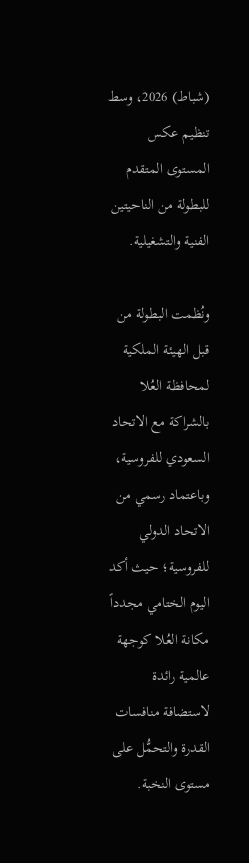(شباط) 2026، وسط تنظيم عكس المستوى المتقدم للبطولة من الناحيتين الفنية والتشغيلية.

ونُظمت البطولة من قبل الهيئة الملكية لمحافظة العُلا بالشراكة مع الاتحاد السعودي للفروسية، وباعتماد رسمي من الاتحاد الدولي للفروسية؛ حيث أكد اليوم الختامي مجدداً مكانة العُلا كوجهة عالمية رائدة لاستضافة منافسات القدرة والتحمُّل على مستوى النخبة.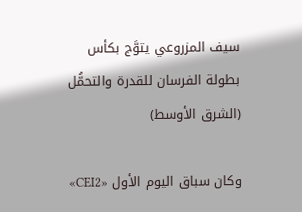سيف المزروعي يتوَّج بكأس بطولة الفرسان للقدرة والتحمُّل (الشرق الأوسط)

وكان سباق اليوم الأول «CEI2»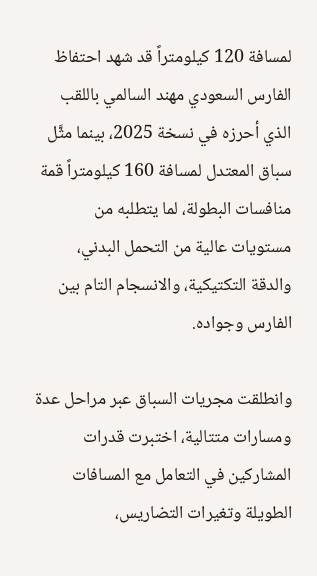لمسافة 120 كيلومتراً قد شهد احتفاظ الفارس السعودي مهند السالمي باللقب الذي أحرزه في نسخة 2025، بينما مثَّل سباق المعتدل لمسافة 160 كيلومتراً قمة منافسات البطولة، لما يتطلبه من مستويات عالية من التحمل البدني، والدقة التكتيكية، والانسجام التام بين الفارس وجواده.

وانطلقت مجريات السباق عبر مراحل عدة ومسارات متتالية، اختبرت قدرات المشاركين في التعامل مع المسافات الطويلة وتغيرات التضاريس،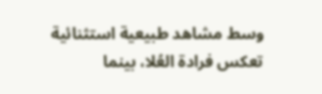وسط مشاهد طبيعية استثنائية تعكس فرادة العُلا، بينما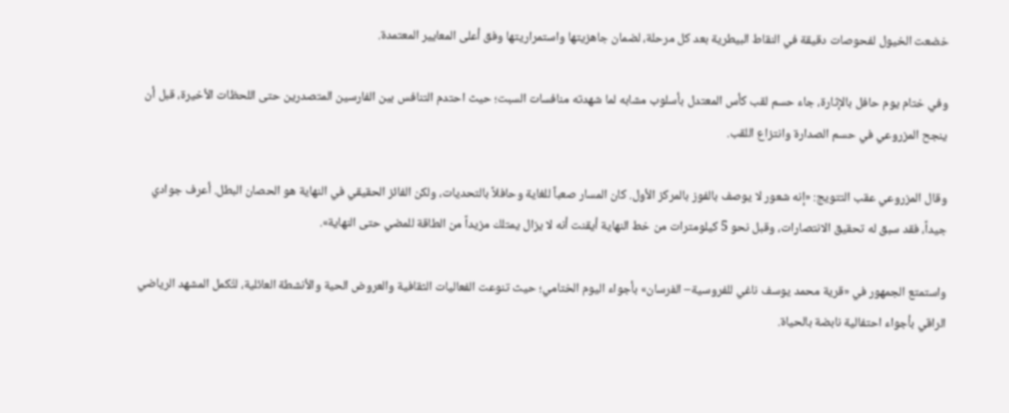خضعت الخيول لفحوصات دقيقة في النقاط البيطرية بعد كل مرحلة، لضمان جاهزيتها واستمراريتها وفق أعلى المعايير المعتمدة.

وفي ختام يوم حافل بالإثارة، جاء حسم لقب كأس المعتدل بأسلوب مشابه لما شهدته منافسات السبت؛ حيث احتدم التنافس بين الفارسين المتصدرين حتى اللحظات الأخيرة، قبل أن ينجح المزروعي في حسم الصدارة وانتزاع اللقب.

وقال المزروعي عقب التتويج: «إنه شعور لا يوصف بالفوز بالمركز الأول. كان المسار صعباً للغاية وحافلاً بالتحديات، ولكن الفائز الحقيقي في النهاية هو الحصان البطل. أعرف جوادي جيداً، فقد سبق له تحقيق الانتصارات، وقبل نحو 5 كيلومترات من خط النهاية أيقنت أنه لا يزال يمتلك مزيداً من الطاقة للمضي حتى النهاية».

واستمتع الجمهور في «قرية محمد يوسف ناغي للفروسية– الفرسان» بأجواء اليوم الختامي؛ حيث تنوعت الفعاليات الثقافية والعروض الحية والأنشطة العائلية، لتُكمل المشهد الرياضي الراقي بأجواء احتفالية نابضة بالحياة.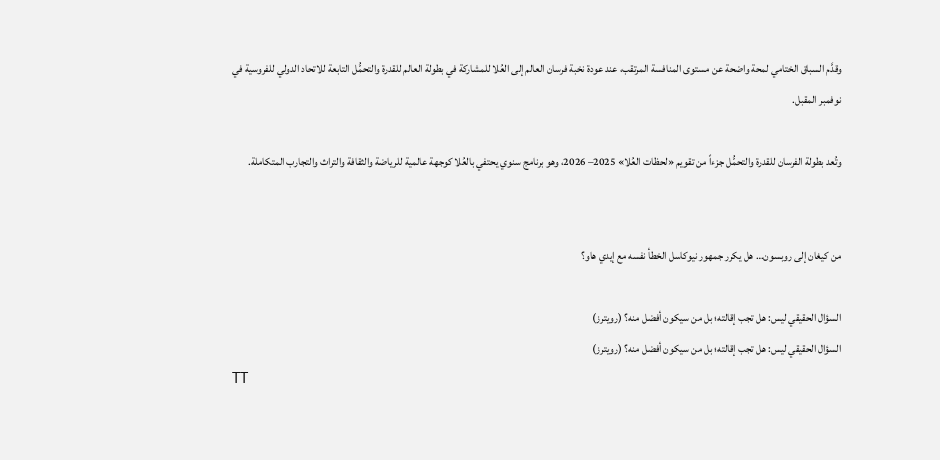وقدَّم السباق الختامي لمحة واضحة عن مستوى المنافسة المرتقب، عند عودة نخبة فرسان العالم إلى العُلا للمشاركة في بطولة العالم للقدرة والتحمُّل التابعة للاتحاد الدولي للفروسية في نوفمبر المقبل.

وتُعد بطولة الفرسان للقدرة والتحمُّل جزءاً من تقويم «لحظات العُلا» 2025– 2026، وهو برنامج سنوي يحتفي بالعُلا كوجهة عالمية للرياضة والثقافة والتراث والتجارب المتكاملة.


من كيغان إلى روبسون… هل يكرر جمهور نيوكاسل الخطأ نفسه مع إيدي هاو؟

السؤال الحقيقي ليس: هل تجب إقالته؛ بل من سيكون أفضل منه؟ (رويترز)
السؤال الحقيقي ليس: هل تجب إقالته؛ بل من سيكون أفضل منه؟ (رويترز)
TT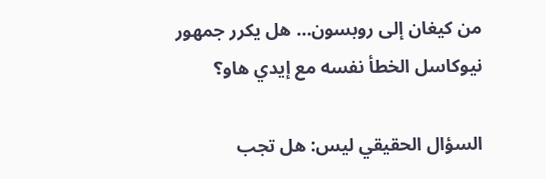من كيغان إلى روبسون… هل يكرر جمهور نيوكاسل الخطأ نفسه مع إيدي هاو؟

السؤال الحقيقي ليس: هل تجب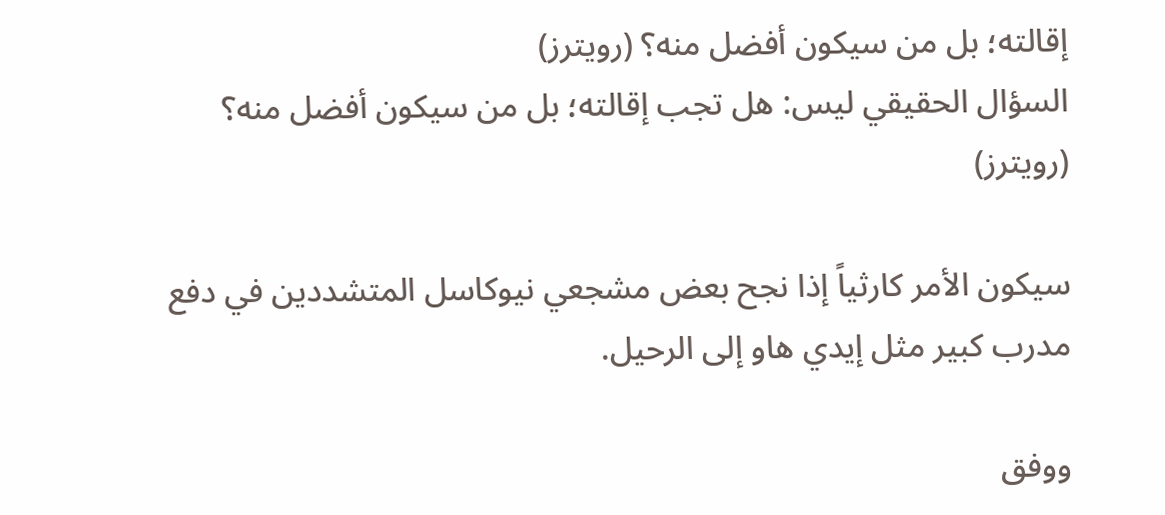إقالته؛ بل من سيكون أفضل منه؟ (رويترز)
السؤال الحقيقي ليس: هل تجب إقالته؛ بل من سيكون أفضل منه؟ (رويترز)

سيكون الأمر كارثياً إذا نجح بعض مشجعي نيوكاسل المتشددين في دفع مدرب كبير مثل إيدي هاو إلى الرحيل.

ووفق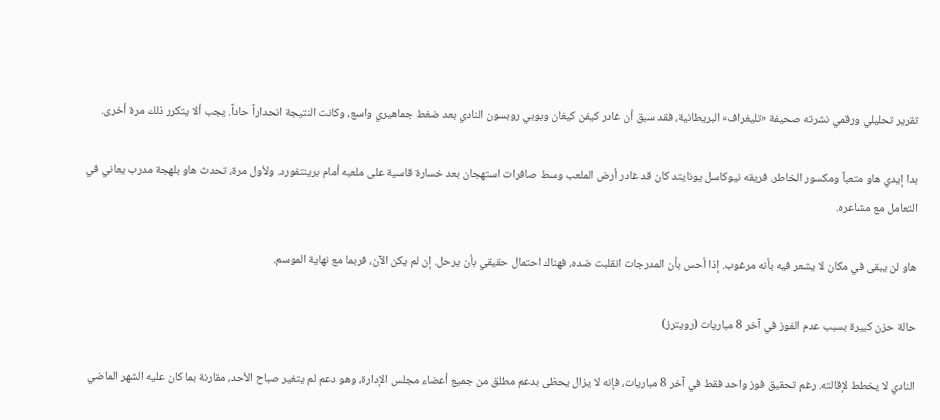تقرير تحليلي ورقمي نشرته صحيفة «تليغراف» البريطانية، فقد سبق أن غادر كيفن كيغان وبوبي روبسون النادي بعد ضغط جماهيري واسع، وكانت النتيجة انحداراً حاداً. يجب ألا يتكرر ذلك مرة أخرى.

بدا إيدي هاو متعباً ومكسور الخاطر. فريقه نيوكاسل يونايتد كان قد غادر أرض الملعب وسط صافرات استهجان بعد خسارة قاسية على ملعبه أمام برينتفورد. ولأول مرة، تحدث هاو بلهجة مدرب يعاني في التعامل مع مشاعره.

هاو لن يبقى في مكان لا يشعر فيه بأنه مرغوب. إذا أحس بأن المدرجات انقلبت ضده، فهناك احتمال حقيقي بأن يرحل. إن لم يكن الآن، فربما مع نهاية الموسم.

حالة حزن كبيرة بسبب عدم الفوز في آخر 8 مباريات (رويترز)

النادي لا يخطط لإقالته. رغم تحقيق فوز واحد فقط في آخر 8 مباريات، فإنه لا يزال يحظى بدعم مطلق من جميع أعضاء مجلس الإدارة، وهو دعم لم يتغير صباح الأحد، مقارنة بما كان عليه الشهر الماضي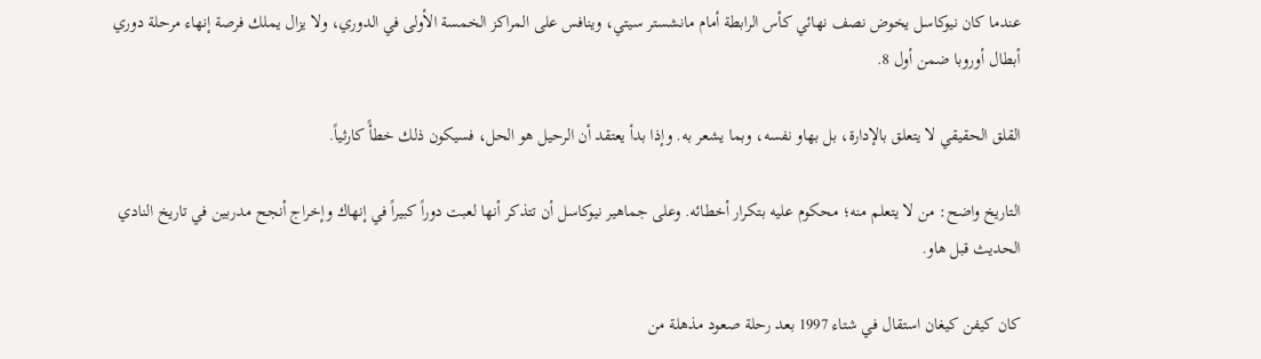عندما كان نيوكاسل يخوض نصف نهائي كأس الرابطة أمام مانشستر سيتي، وينافس على المراكز الخمسة الأولى في الدوري، ولا يزال يملك فرصة إنهاء مرحلة دوري أبطال أوروبا ضمن أول 8.

القلق الحقيقي لا يتعلق بالإدارة، بل بهاو نفسه، وبما يشعر به. وإذا بدأ يعتقد أن الرحيل هو الحل، فسيكون ذلك خطأً كارثياً.

التاريخ واضح: من لا يتعلم منه؛ محكوم عليه بتكرار أخطائه. وعلى جماهير نيوكاسل أن تتذكر أنها لعبت دوراً كبيراً في إنهاك وإخراج أنجح مدربين في تاريخ النادي الحديث قبل هاو.

كان كيفن كيغان استقال في شتاء 1997 بعد رحلة صعود مذهلة من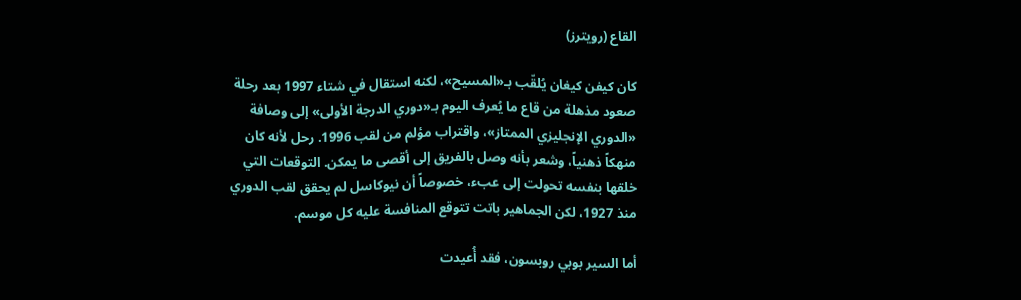القاع (رويترز)

كان كيفن كيغان يُلقّب بـ«المسيح»، لكنه استقال في شتاء 1997 بعد رحلة صعود مذهلة من قاع ما يُعرف اليوم بـ«دوري الدرجة الأولى» إلى وصافة «الدوري الإنجليزي الممتاز»، واقتراب مؤلم من لقب 1996. رحل لأنه كان منهكاً ذهنياً، وشعر بأنه وصل بالفريق إلى أقصى ما يمكن. التوقعات التي خلقها بنفسه تحولت إلى عبء، خصوصاً أن نيوكاسل لم يحقق لقب الدوري منذ 1927، لكن الجماهير باتت تتوقع المنافسة عليه كل موسم.

أما السير بوبي روبسون، فقد أُعيدت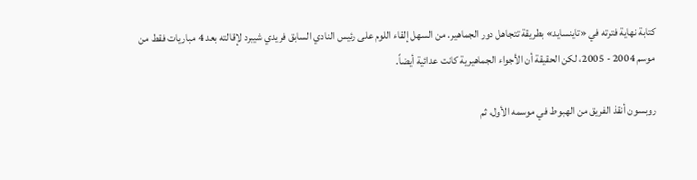كتابة نهاية فترته في «تاينسايد» بطريقة تتجاهل دور الجماهير. من السهل إلقاء اللوم على رئيس النادي السابق فريدي شيبرد لإقالته بعد 4 مباريات فقط من موسم 2004 - 2005، لكن الحقيقة أن الأجواء الجماهيرية كانت عدائية أيضاً.

روبسون أنقذ الفريق من الهبوط في موسمه الأول، ثم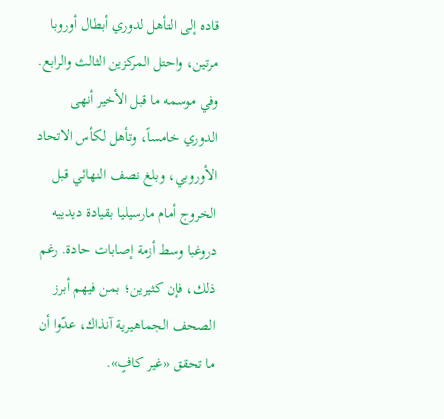قاده إلى التأهل لدوري أبطال أوروبا مرتين، واحتل المركزين الثالث والرابع. وفي موسمه ما قبل الأخير أنهى الدوري خامساً، وتأهل لكأس الاتحاد الأوروبي، وبلغ نصف النهائي قبل الخروج أمام مارسيليا بقيادة ديدييه دروغبا وسط أزمة إصابات حادة. رغم ذلك، فإن كثيرين؛ بمن فيهم أبرز الصحف الجماهيرية آنذاك، عدّوا أن ما تحقق «غير كافٍ».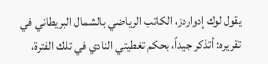يقول لوك إدواردز، الكاتب الرياضي بالشمال البريطاني في تقريره: أتذكر جيداً، بحكم تغطيتي النادي في تلك الفترة،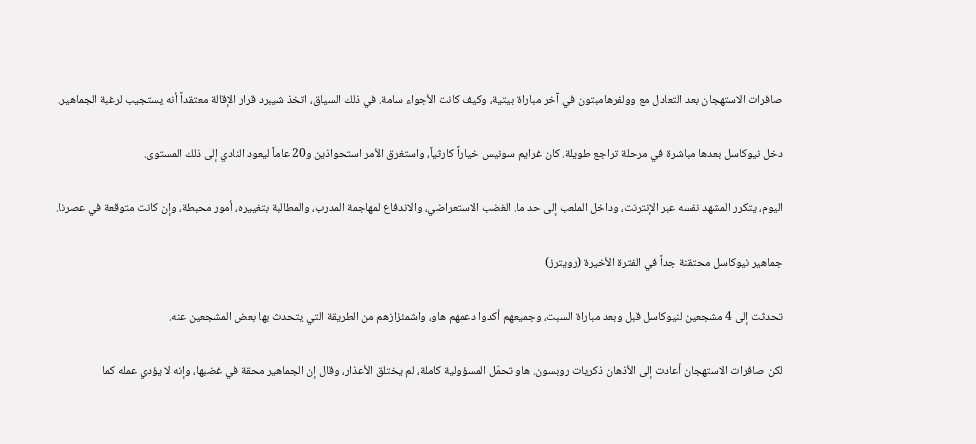صافرات الاستهجان بعد التعادل مع وولفرهامبتون في آخر مباراة بيتية، وكيف كانت الأجواء سامة. في ذلك السياق، اتخذ شيبرد قرار الإقالة معتقداً أنه يستجيب لرغبة الجماهير.

دخل نيوكاسل بعدها مباشرة في مرحلة تراجع طويلة. كان غرايم سونيس خياراً كارثياً، واستغرق الأمر استحواذين و20 عاماً ليعود النادي إلى ذلك المستوى.

اليوم، يتكرر المشهد نفسه عبر الإنترنت، وداخل الملعب إلى حد ما. الغضب الاستعراضي، والاندفاع لمهاجمة المدرب، والمطالبة بتغييره، أمور محبطة، وإن كانت متوقعة في عصرنا.

جماهير نيوكاسل محتقنة جداً في الفترة الأخيرة (رويترز)

تحدثت إلى 4 مشجعين لنيوكاسل قبل وبعد مباراة السبت، وجميعهم أكدوا دعمهم هاو، واشمئزازهم من الطريقة التي يتحدث بها بعض المشجعين عنه.

لكن صافرات الاستهجان أعادت إلى الأذهان ذكريات روبسون. هاو تحمّل المسؤولية كاملة، لم يختلق الأعذار، وقال إن الجماهير محقة في غضبها، وإنه لا يؤدي عمله كما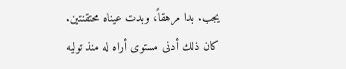يجب. بدا مرهقاً، وبدت عيناه محتقنتين. كان ذلك أدنى مستوى أراه له منذ توليه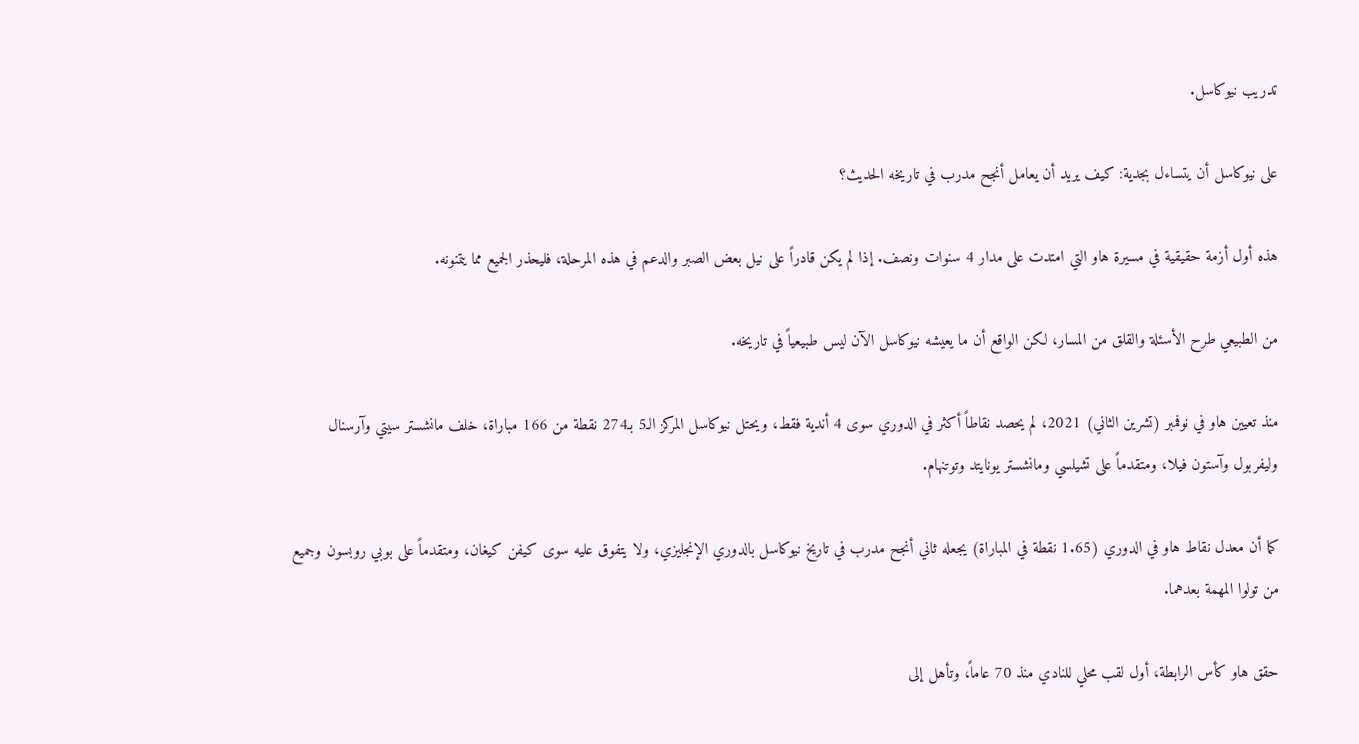تدريب نيوكاسل.

على نيوكاسل أن يتساءل بجدية: كيف يريد أن يعامل أنجح مدرب في تاريخه الحديث؟

هذه أول أزمة حقيقية في مسيرة هاو التي امتدت على مدار 4 سنوات ونصف. إذا لم يكن قادراً على نيل بعض الصبر والدعم في هذه المرحلة، فليحذر الجميع مما يتمنونه.

من الطبيعي طرح الأسئلة والقلق من المسار، لكن الواقع أن ما يعيشه نيوكاسل الآن ليس طبيعياً في تاريخه.

منذ تعيين هاو في نوفمبر (تشرين الثاني) 2021، لم يحصد نقاطاً أكثر في الدوري سوى 4 أندية فقط، ويحتل نيوكاسل المركز الـ5 بـ274 نقطة من 166 مباراة، خلف مانشستر سيتي وآرسنال وليفربول وآستون فيلا، ومتقدماً على تشيلسي ومانشستر يونايتد وتوتنهام.

كما أن معدل نقاط هاو في الدوري (1.65 نقطة في المباراة) يجعله ثاني أنجح مدرب في تاريخ نيوكاسل بالدوري الإنجليزي، ولا يتفوق عليه سوى كيفن كيغان، ومتقدماً على بوبي روبسون وجميع من تولوا المهمة بعدهما.

حقق هاو كأس الرابطة، أول لقب محلي للنادي منذ 70 عاماً، وتأهل إلى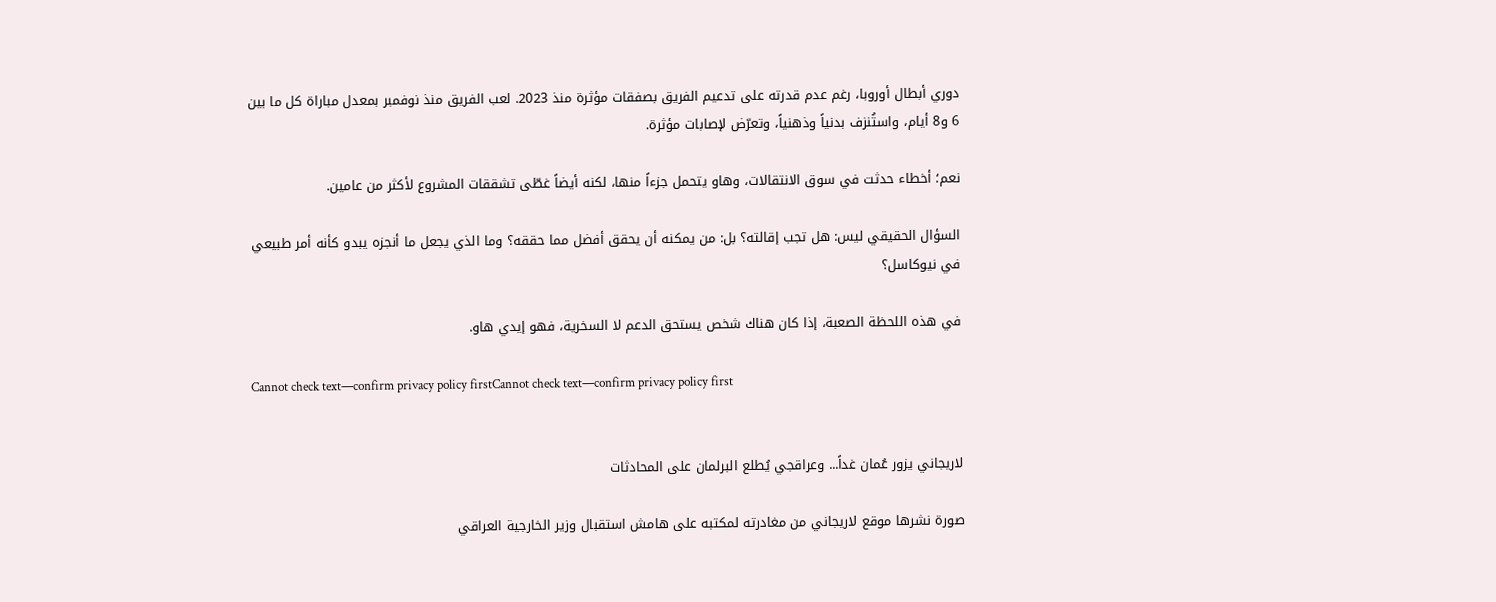دوري أبطال أوروبا، رغم عدم قدرته على تدعيم الفريق بصفقات مؤثرة منذ 2023. لعب الفريق منذ نوفمبر بمعدل مباراة كل ما بين 6 و8 أيام، واستُنزف بدنياً وذهنياً، وتعرّض لإصابات مؤثرة.

نعم؛ أخطاء حدثت في سوق الانتقالات، وهاو يتحمل جزءاً منها، لكنه أيضاً غطّى تشققات المشروع لأكثر من عامين.

السؤال الحقيقي ليس: هل تجب إقالته؟ بل: من يمكنه أن يحقق أفضل مما حققه؟ وما الذي يجعل ما أنجزه يبدو كأنه أمر طبيعي في نيوكاسل؟

في هذه اللحظة الصعبة، إذا كان هناك شخص يستحق الدعم لا السخرية، فهو إيدي هاو.

Cannot check text—confirm privacy policy firstCannot check text—confirm privacy policy first


لاریجاني يزور عُمان غداً... وعراقجي يُطلع البرلمان على المحادثات

صورة نشرها موقع لاريجاني من مغادرته لمكتبه على هامش استقبال وزير الخارجية العراقي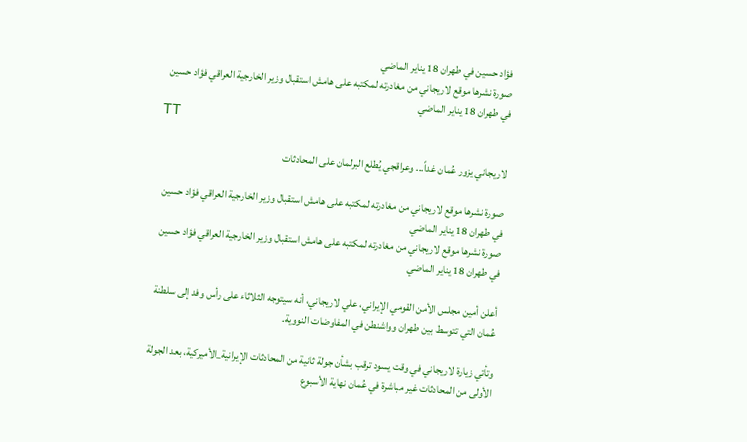فؤاد حسين في طهران 18 يناير الماضي
صورة نشرها موقع لاريجاني من مغادرته لمكتبه على هامش استقبال وزير الخارجية العراقي فؤاد حسين في طهران 18 يناير الماضي
TT

لاریجاني يزور عُمان غداً... وعراقجي يُطلع البرلمان على المحادثات

صورة نشرها موقع لاريجاني من مغادرته لمكتبه على هامش استقبال وزير الخارجية العراقي فؤاد حسين في طهران 18 يناير الماضي
صورة نشرها موقع لاريجاني من مغادرته لمكتبه على هامش استقبال وزير الخارجية العراقي فؤاد حسين في طهران 18 يناير الماضي

أعلن أمين مجلس الأمن القومي الإيراني، علي لاريجاني، أنه سيتوجه الثلاثاء على رأس وفد إلى سلطنة عُمان التي تتوسط بين طهران وواشنطن في المفاوضات النووية.

وتأتي زيارة لاريجاني في وقت يسود ترقب بشأن جولة ثانية من المحادثات الإيرانية_الأميركية، بعد الجولة الأولى من المحادثات غير مباشرة في عُمان نهاية الأسبوع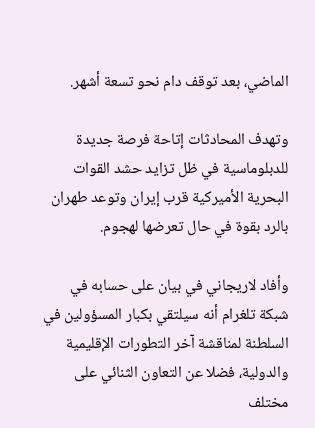الماضي، بعد توقف دام نحو تسعة أشهر.

وتهدف المحادثات إتاحة فرصة جديدة للدبلوماسية في ظل تزايد حشد القوات البحرية الأميركية قرب إيران وتوعد طهران بالرد بقوة في حال تعرضها لهجوم.

وأفاد لاريجاني في بيان على حسابه في شبكة تلغرام أنه سيلتقي بكبار المسؤولين في السلطنة لمناقشة آخر التطورات الإقليمية والدولية، فضلا عن التعاون الثنائي على مختلف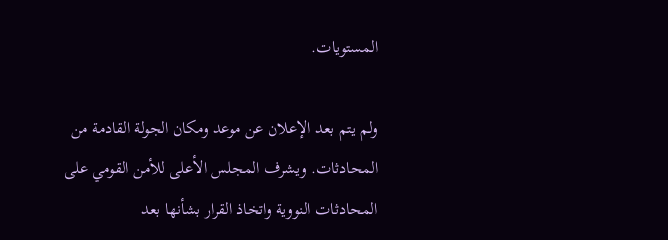المستويات.

ولم يتم بعد الإعلان عن موعد ومكان الجولة القادمة من المحادثات. ويشرف المجلس الأعلى للأمن القومي على المحادثات النووية واتخاذ القرار بشأنها بعد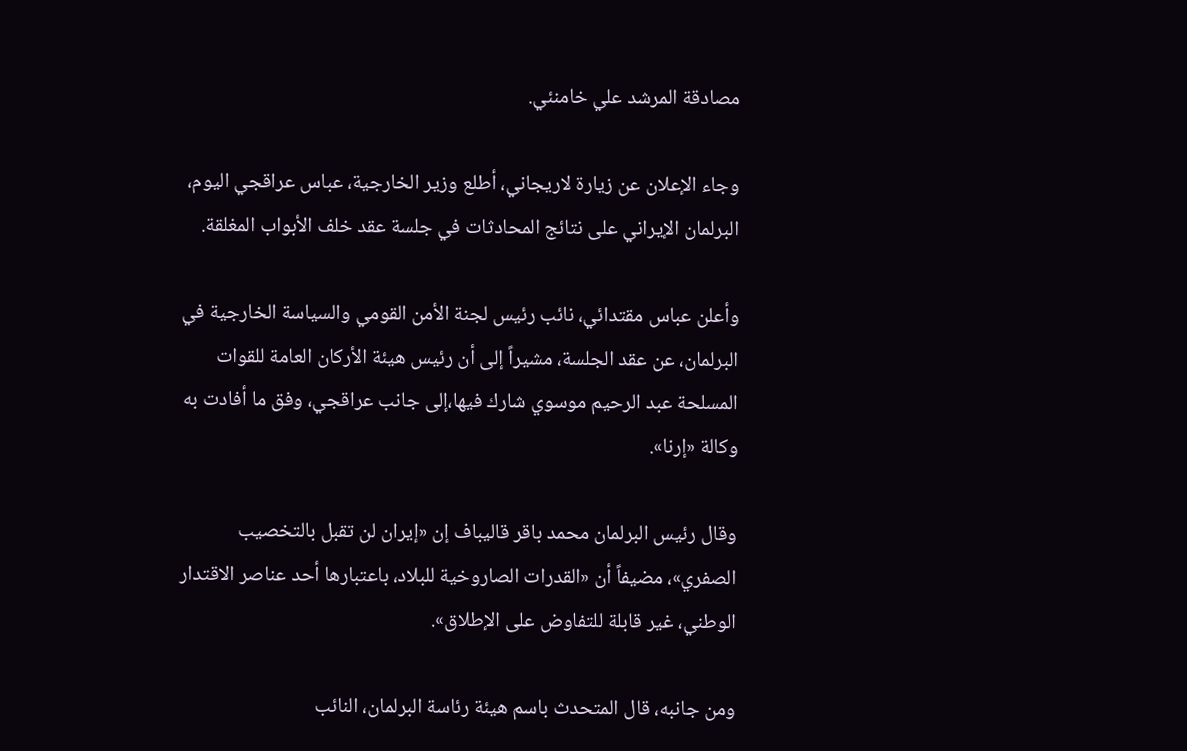مصادقة المرشد علي خامنئي.

وجاء الإعلان عن زيارة لاريجاني، أطلع وزير الخارجية، عباس عراقجي اليوم، البرلمان الإيراني على نتائج المحادثات في جلسة عقد خلف الأبواب المغلقة.

وأعلن عباس مقتدائي، نائب رئيس لجنة الأمن القومي والسياسة الخارجية في البرلمان، عن عقد الجلسة، مشيراً إلى أن رئيس هيئة الأركان العامة للقوات المسلحة عبد الرحيم موسوي شارك فيها،إلى جانب عراقجي، وفق ما أفادت به وكالة «إرنا».

وقال رئيس البرلمان محمد باقر قاليباف إن «إيران لن تقبل بالتخصيب الصفري»، مضيفاً أن «القدرات الصاروخية للبلاد، باعتبارها أحد عناصر الاقتدار الوطني، غير قابلة للتفاوض على الإطلاق».

ومن جانبه، قال المتحدث باسم هيئة رئاسة البرلمان، النائب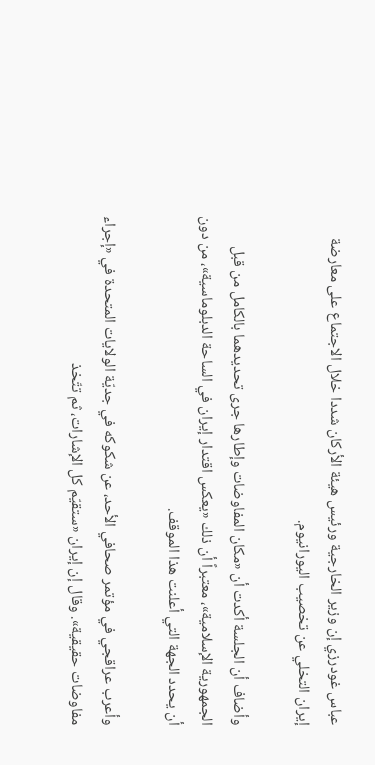عباس غودرزي إن وزير الخارجية ورئيس هيئة الأركان شددا خلال الاجتماع على معارضة إيران التخلي عن تخصيب اليورانيوم.

وأضاف أن الجلسة أكدت أن «مكان المفاوضات وإطارها جرى تحديدهما بالكامل من قبل الجمهورية الإسلامية»، معتبراً أن ذلك «يعكس اقتدار إيران في الساحة الدبلوماسية»، من دون أن يحدد الجهة التي أعلنت هذا الموقف.

وأعرب عراقجي في مؤتمر صحافي الأحد، عن شكوكه في جديّة الولايات المتحدة في «إجراء مفاوضات حقيقية». وقال إن إيران «ستقيّم كل الإشارات، ثم تتّخذ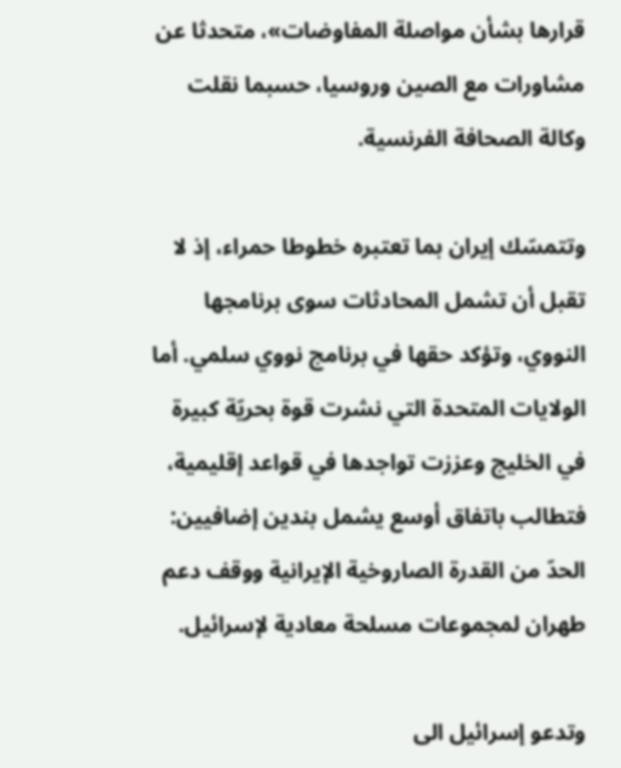قرارها بشأن مواصلة المفاوضات»، متحدثا عن مشاورات مع الصين وروسيا، حسبما نقلت وكالة الصحافة الفرنسية.

وتتمسّك إيران بما تعتبره خطوطا حمراء، إذ لا تقبل أن تشمل المحادثات سوى برنامجها النووي، وتؤكد حقها في برنامج نووي سلمي. أما الولايات المتحدة التي نشرت قوة بحريّة كبيرة في الخليج وعززت تواجدها في قواعد إقليمية، فتطالب باتفاق أوسع يشمل بندين إضافيين: الحدّ من القدرة الصاروخية الإيرانية ووقف دعم طهران لمجموعات مسلحة معادية لإسرائيل.

وتدعو إسرائيل الى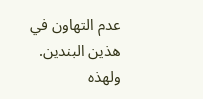عدم التهاون في هذين البندين. ولهذه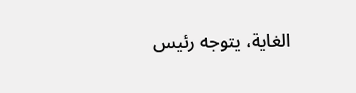الغاية، يتوجه رئيس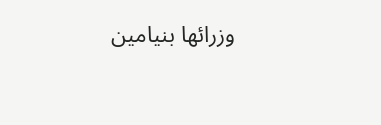وزرائها بنيامين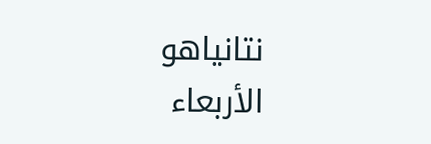نتانياهو الأربعاء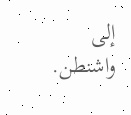إلى واشنطن.